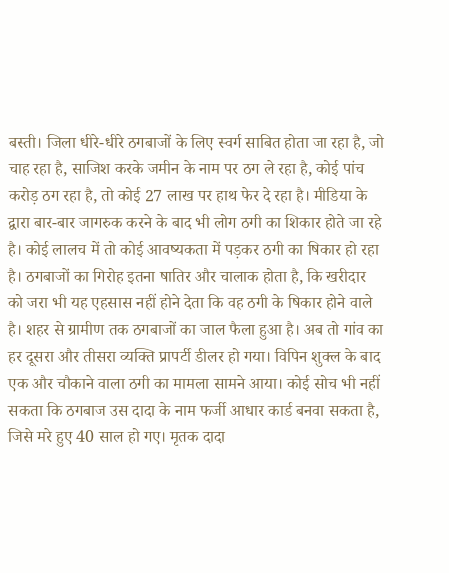बस्ती। जिला धीरे-धीरे ठगबाजों के लिए स्वर्ग साबित होता जा रहा है, जो चाह रहा है, साजिश करके जमीन के नाम पर ठग ले रहा है, कोई पांच करोड़ ठग रहा है, तो कोई 27 लाख पर हाथ फेर दे रहा है। मीडिया के द्वारा बार-बार जागरुक करने के बाद भी लोग ठगी का शिकार होते जा रहे है। कोई लालच में तो कोई आवष्यकता में पड़कर ठगी का षिकार हो रहा है। ठगबाजों का गिरोह इतना षातिर और चालाक होता है, कि खरीदार को जरा भी यह एहसास नहीं होने देता कि वह ठगी के षिकार होने वाले है। शहर से ग्रामीण तक ठगबाजों का जाल फैला हुआ है। अब तो गांव का हर दूसरा और तीसरा व्यक्ति प्रापर्टी डीलर हो गया। विपिन शुक्ल के बाद एक और चौकाने वाला ठगी का मामला सामने आया। कोई सोच भी नहीं सकता कि ठगबाज उस दादा के नाम फर्जी आधार कार्ड बनवा सकता है, जिसे मरे हुए 40 साल हो गए। मृतक दादा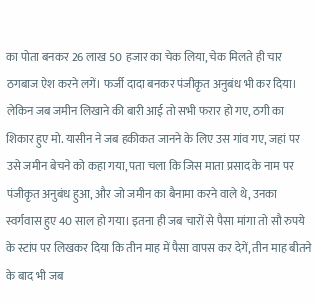का पोता बनकर 26 लाख 50 हजार का चेक लिया, चेक मिलते ही चार ठगबाज ऐश करने लगें। फर्जी दादा बनकर पंजीकृत अनुबंध भी कर दिया। लेकिन जब जमीन लिखाने की बारी आई तो सभी फरार हो गए, ठगी का शिकार हुए मो. यासीन ने जब हकीकत जानने के लिए उस गांव गए, जहां पर उसे जमीन बेचने को कहा गया, पता चला कि जिस माता प्रसाद के नाम पर पंजीकृत अनुबंध हुआ, और जो जमीन का बैनामा करने वाले थे, उनका स्वर्गवास हुए 40 साल हो गया। इतना ही जब चारों से पैसा मांगा तो सौ रुपये के स्टांप पर लिखकर दिया कि तीन माह में पैसा वापस कर देगें, तीन माह बीतने के बाद भी जब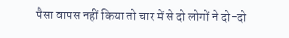पैसा वापस नहीं किया तो चार में से दो लोगों ने दो-दो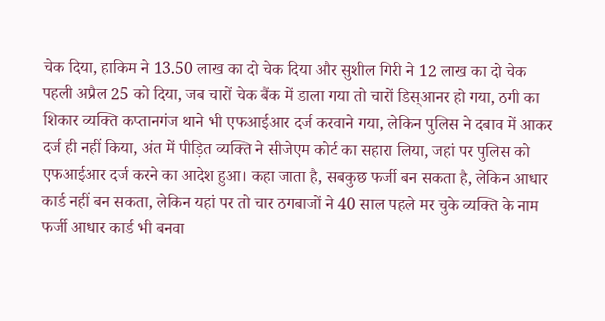चेक दिया, हाकिम ने 13.50 लाख का दो चेक दिया और सुशील गिरी ने 12 लाख का दो चेक पहली अप्रैल 25 को दिया, जब चारों चेक बैंक में डाला गया तो चारों डिस्आनर हो गया, ठगी का शिकार व्यक्ति कप्तानगंज थाने भी एफआईआर दर्ज करवाने गया, लेकिन पुलिस ने दबाव में आकर दर्ज ही नहीं किया, अंत में पीड़ित व्यक्ति ने सीजेएम कोर्ट का सहारा लिया, जहां पर पुलिस को एफआईआर दर्ज करने का आदेश हुआ। कहा जाता है, सबकुछ फर्जी बन सकता है, लेकिन आधार कार्ड नहीं बन सकता, लेकिन यहां पर तो चार ठगबाजों ने 40 साल पहले मर चुके व्यक्ति के नाम फर्जी आधार कार्ड भी बनवा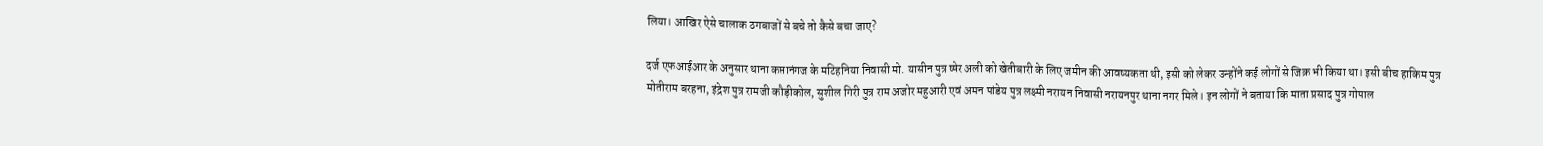लिया। आखिर ऐसे चालाक ठगबाजों से बचे तो कैसे बचा जाए?

दर्ज एफआईआर के अनुसार थाना कप्तानंगज के मटिहनिया निवासी मो. यासीन पुत्र ष्षेर अली को खेतीबारी के लिए जमीन की आवष्यकता थी, इसी को लेकर उन्होंने कई लोगों से जिक्र भी किया था। इसी बीच हाकिम पुत्र मोतीराम बरहना, इंद्रेश पुत्र रामजी कौड़ीकोल, सुशील गिरी पुत्र राम अजोर महुआरी एवं अमन पांडेय पुत्र लक्ष्मी नरायन निवासी नरायनपुर थाना नगर मिले। इन लोगों ने बताया कि माता प्रसाद पुत्र गोपाल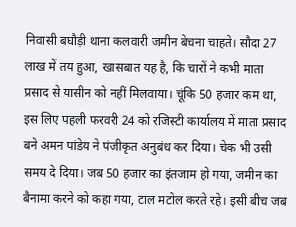निवासी बघौड़ी थाना कलवारी जमीन बेचना चाहते। सौदा 27 लाख में तय हुआ, खासबात यह है, कि चारों ने कभी माता प्रसाद से यासीन को नहीं मिलवाया। चूंकि 50 हजार कम था, इस लिए पहली फरवरी 24 को रजिस्टी कार्यालय में माता प्रसाद बने अमन पांडेय ने पंजीकृत अनुबंध कर दिया। चेक भी उसी समय दे दिया। जब 50 हजार का इंतजाम हो गया, जमीन का बैनामा करने को कहा गया, टाल मटोल करते रहे। इसी बीच जब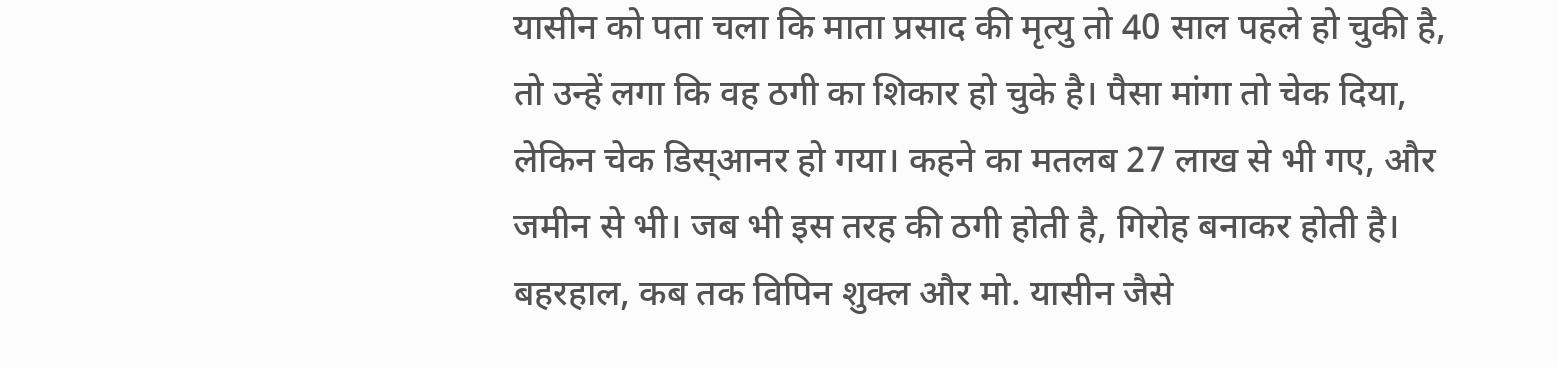यासीन को पता चला कि माता प्रसाद की मृत्यु तो 40 साल पहले हो चुकी है, तो उन्हें लगा कि वह ठगी का शिकार हो चुके है। पैसा मांगा तो चेक दिया, लेकिन चेक डिस्आनर हो गया। कहने का मतलब 27 लाख से भी गए, और जमीन से भी। जब भी इस तरह की ठगी होती है, गिरोह बनाकर होती है। बहरहाल, कब तक विपिन शुक्ल और मो. यासीन जैसे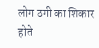लोग ठगी का शिकार होते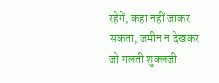रहेगें, कहा नहीं जाकर सकता, जमीन न देखकर जो गलती शुक्लजी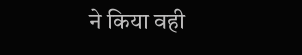ने किया वही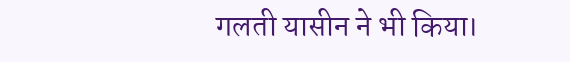गलती यासीन ने भी किया।